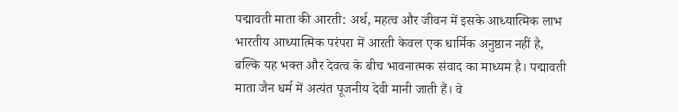पद्मावती माता की आरती: अर्थ, महत्व और जीवन में इसके आध्यात्मिक लाभ
भारतीय आध्यात्मिक परंपरा में आरती केवल एक धार्मिक अनुष्ठान नहीं है, बल्कि यह भक्त और देवत्व के बीच भावनात्मक संवाद का माध्यम है। पद्मावती माता जैन धर्म में अत्यंत पूजनीय देवी मानी जाती हैं। वे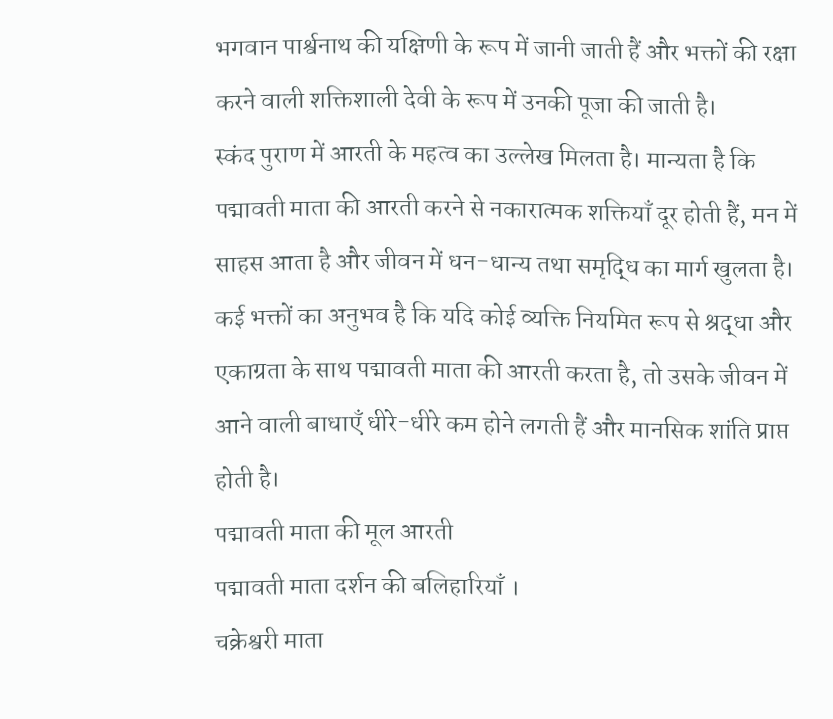भगवान पार्श्वनाथ की यक्षिणी के रूप में जानी जाती हैं और भक्तों की रक्षा करने वाली शक्तिशाली देवी के रूप में उनकी पूजा की जाती है।
स्कंद पुराण में आरती के महत्व का उल्लेख मिलता है। मान्यता है कि पद्मावती माता की आरती करने से नकारात्मक शक्तियाँ दूर होती हैं, मन में साहस आता है और जीवन में धन-धान्य तथा समृद्धि का मार्ग खुलता है।
कई भक्तों का अनुभव है कि यदि कोई व्यक्ति नियमित रूप से श्रद्धा और एकाग्रता के साथ पद्मावती माता की आरती करता है, तो उसके जीवन में आने वाली बाधाएँ धीरे-धीरे कम होने लगती हैं और मानसिक शांति प्राप्त होती है।
पद्मावती माता की मूल आरती
पद्मावती माता दर्शन की बलिहारियाँ ।
चक्रेश्वरी माता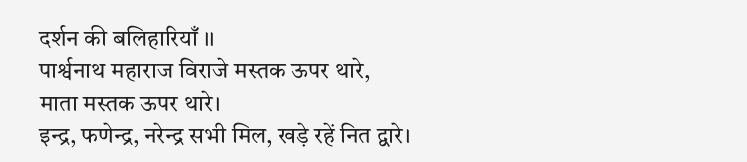दर्शन की बलिहारियाँ ।।
पार्श्वनाथ महाराज विराजे मस्तक ऊपर थारे,
माता मस्तक ऊपर थारे।
इन्द्र, फणेन्द्र, नरेन्द्र सभी मिल, खड़े रहें नित द्वारे।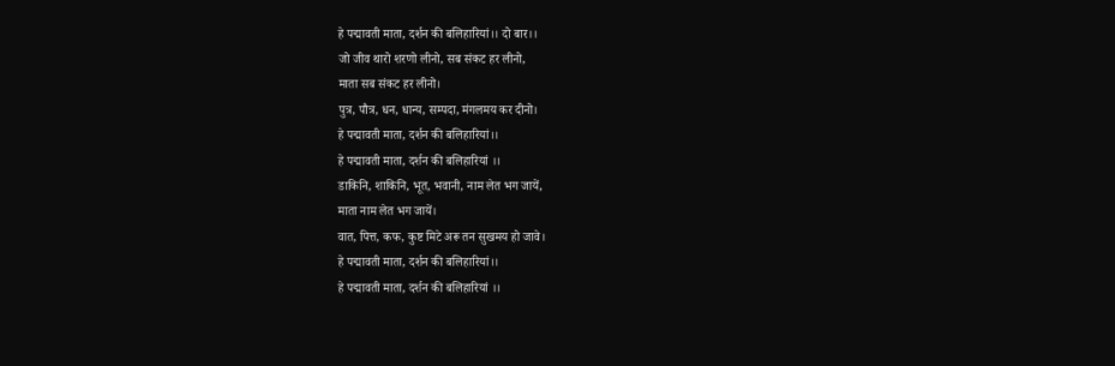हे पद्मावती माता, दर्शन की बलिहारियां।। दो बार।।
जो जीव थारो शरणो लीनो, सब संकट हर लीनो,
माता सब संकट हर लीनो।
पुत्र, पौत्र, धन, धान्य, सम्पदा, मंगलमय कर दीनो।
हे पद्मावती माता, दर्शन की बलिहारियां।।
हे पद्मावती माता, दर्शन की बलिहारियां ।।
डाकिनि, शाकिनि, भूत, भवानी, नाम लेत भग जायें,
माता नाम लेत भग जायें।
वात, पित्त, कफ, कुष्ट मिटे अरू तन सुखमय हो जावे।
हे पद्मावती माता, दर्शन की बलिहारियां।।
हे पद्मावती माता, दर्शन की बलिहारियां ।।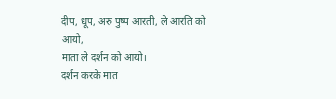दीप, धूप, अरु पुष्प आरती, ले आरति को आयो,
माता ले दर्शन को आयो।
दर्शन करके मात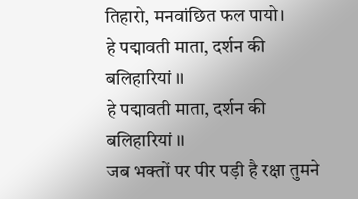तिहारो, मनवांछित फल पायो।
हे पद्मावती माता, दर्शन की बलिहारियां ।।
हे पद्मावती माता, दर्शन की बलिहारियां ।।
जब भक्तों पर पीर पड़ी है रक्षा तुमने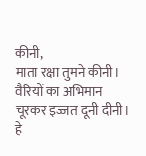कीनी,
माता रक्षा तुमने कीनी।
वैरियों का अभिमान चूरकर इज्जत दूनी दीनी।
हे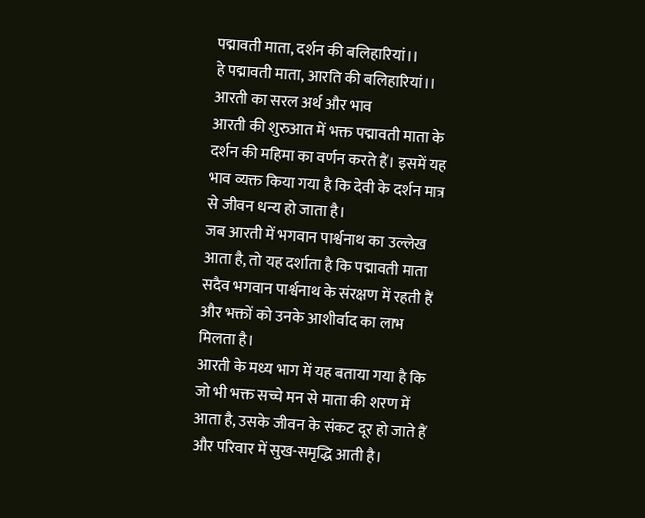पद्मावती माता, दर्शन की बलिहारियां।।
हे पद्मावती माता, आरति की बलिहारियां।।
आरती का सरल अर्थ और भाव
आरती की शुरुआत में भक्त पद्मावती माता के दर्शन की महिमा का वर्णन करते हैं। इसमें यह भाव व्यक्त किया गया है कि देवी के दर्शन मात्र से जीवन धन्य हो जाता है।
जब आरती में भगवान पार्श्वनाथ का उल्लेख आता है, तो यह दर्शाता है कि पद्मावती माता सदैव भगवान पार्श्वनाथ के संरक्षण में रहती हैं और भक्तों को उनके आशीर्वाद का लाभ मिलता है।
आरती के मध्य भाग में यह बताया गया है कि जो भी भक्त सच्चे मन से माता की शरण में आता है, उसके जीवन के संकट दूर हो जाते हैं और परिवार में सुख-समृद्धि आती है।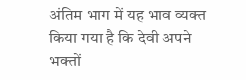अंतिम भाग में यह भाव व्यक्त किया गया है कि देवी अपने भक्तों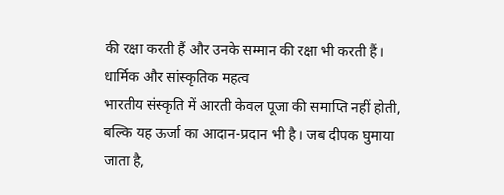की रक्षा करती हैं और उनके सम्मान की रक्षा भी करती हैं।
धार्मिक और सांस्कृतिक महत्व
भारतीय संस्कृति में आरती केवल पूजा की समाप्ति नहीं होती, बल्कि यह ऊर्जा का आदान-प्रदान भी है। जब दीपक घुमाया जाता है,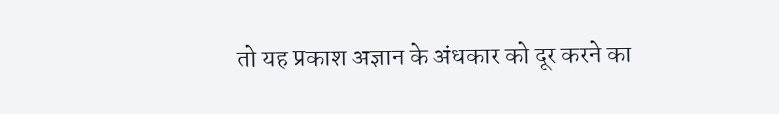तो यह प्रकाश अज्ञान के अंधकार को दूर करने का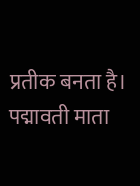प्रतीक बनता है।
पद्मावती माता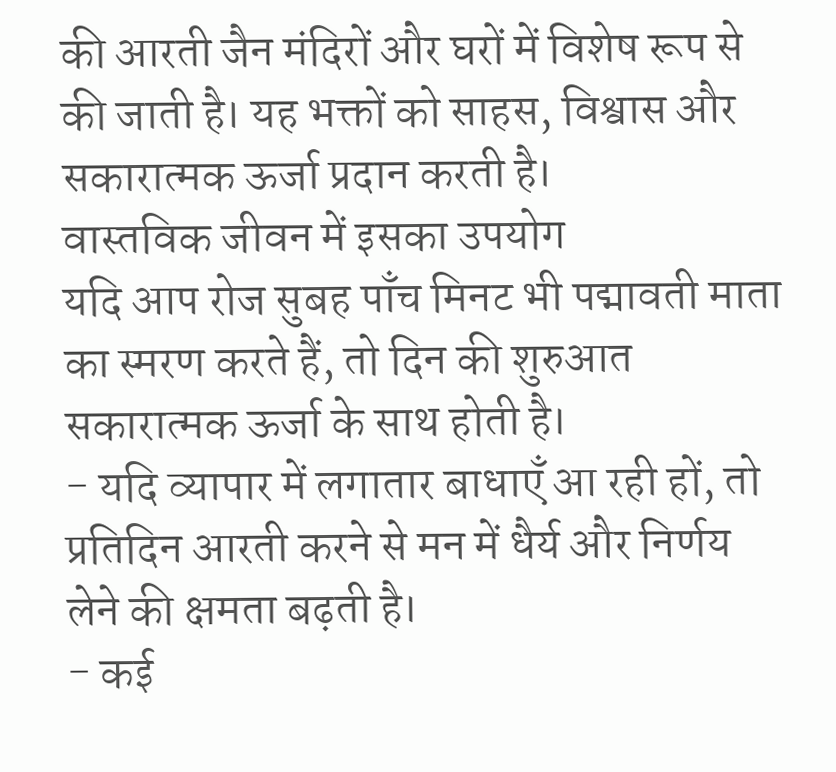की आरती जैन मंदिरों और घरों में विशेष रूप से की जाती है। यह भक्तों को साहस, विश्वास और सकारात्मक ऊर्जा प्रदान करती है।
वास्तविक जीवन में इसका उपयोग
यदि आप रोज सुबह पाँच मिनट भी पद्मावती माता का स्मरण करते हैं, तो दिन की शुरुआत सकारात्मक ऊर्जा के साथ होती है।
- यदि व्यापार में लगातार बाधाएँ आ रही हों, तो प्रतिदिन आरती करने से मन में धैर्य और निर्णय लेने की क्षमता बढ़ती है।
- कई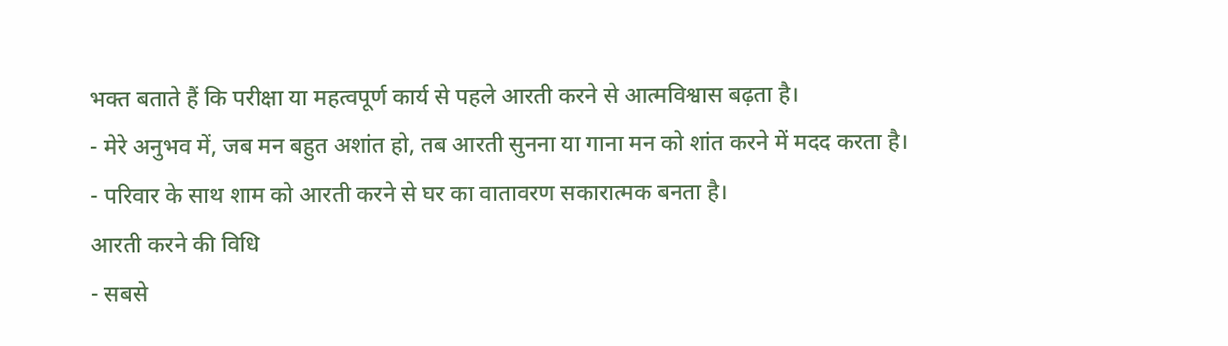भक्त बताते हैं कि परीक्षा या महत्वपूर्ण कार्य से पहले आरती करने से आत्मविश्वास बढ़ता है।
- मेरे अनुभव में, जब मन बहुत अशांत हो, तब आरती सुनना या गाना मन को शांत करने में मदद करता है।
- परिवार के साथ शाम को आरती करने से घर का वातावरण सकारात्मक बनता है।
आरती करने की विधि
- सबसे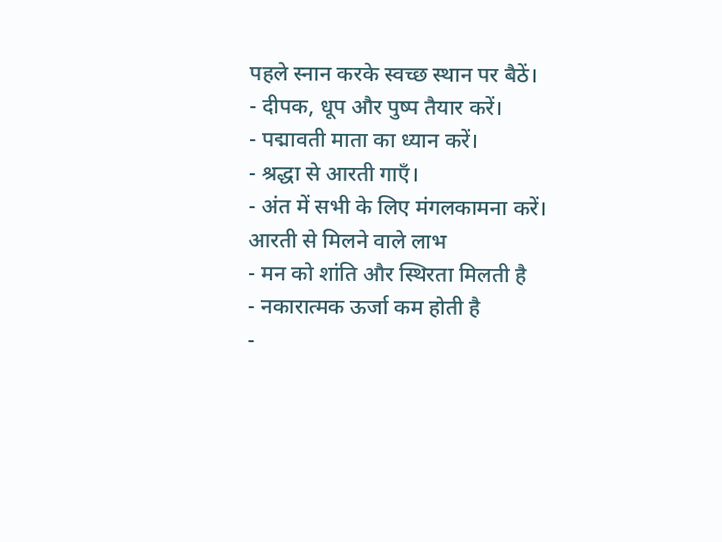पहले स्नान करके स्वच्छ स्थान पर बैठें।
- दीपक, धूप और पुष्प तैयार करें।
- पद्मावती माता का ध्यान करें।
- श्रद्धा से आरती गाएँ।
- अंत में सभी के लिए मंगलकामना करें।
आरती से मिलने वाले लाभ
- मन को शांति और स्थिरता मिलती है
- नकारात्मक ऊर्जा कम होती है
-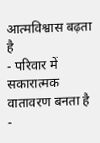आत्मविश्वास बढ़ता है
- परिवार में सकारात्मक वातावरण बनता है
-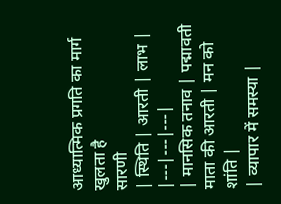आध्यात्मिक प्रगति का मार्ग खुलता है
सारणी
| स्थिति | आरती | लाभ |
|---|---|---|
| मानसिक तनाव | पद्मावती माता की आरती | मन को शांति |
| व्यापार में समस्या |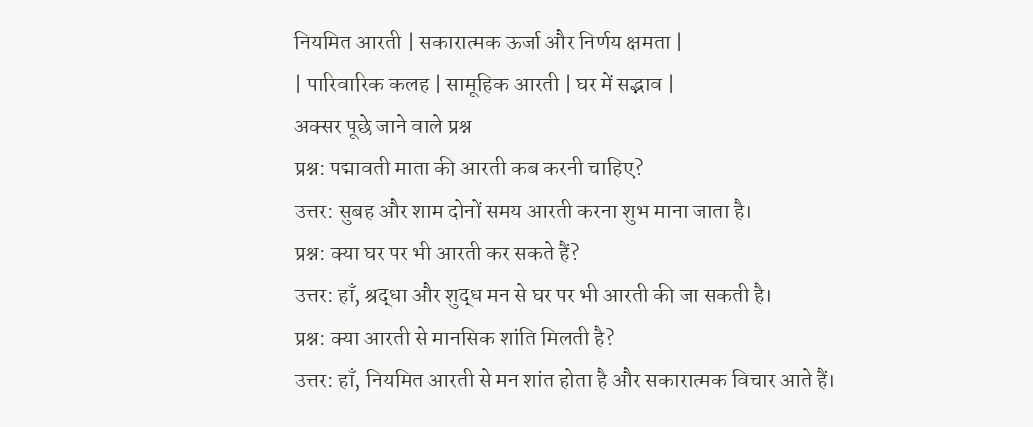नियमित आरती | सकारात्मक ऊर्जा और निर्णय क्षमता |
| पारिवारिक कलह | सामूहिक आरती | घर में सद्भाव |
अक्सर पूछे जाने वाले प्रश्न
प्रश्न: पद्मावती माता की आरती कब करनी चाहिए?
उत्तर: सुबह और शाम दोनों समय आरती करना शुभ माना जाता है।
प्रश्न: क्या घर पर भी आरती कर सकते हैं?
उत्तर: हाँ, श्रद्धा और शुद्ध मन से घर पर भी आरती की जा सकती है।
प्रश्न: क्या आरती से मानसिक शांति मिलती है?
उत्तर: हाँ, नियमित आरती से मन शांत होता है और सकारात्मक विचार आते हैं।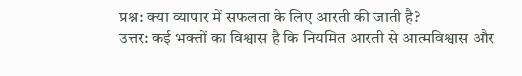प्रश्न: क्या व्यापार में सफलता के लिए आरती की जाती है?
उत्तर: कई भक्तों का विश्वास है कि नियमित आरती से आत्मविश्वास और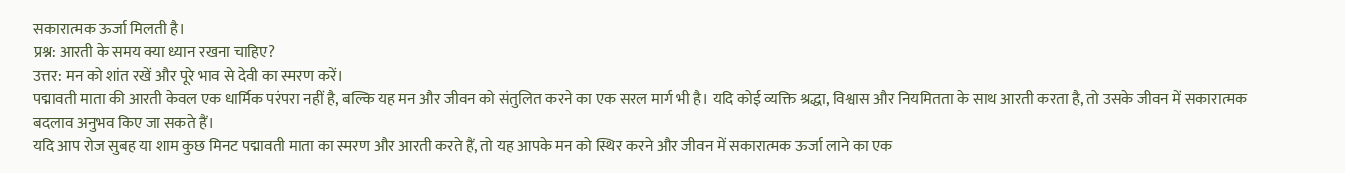सकारात्मक ऊर्जा मिलती है।
प्रश्न: आरती के समय क्या ध्यान रखना चाहिए?
उत्तर: मन को शांत रखें और पूरे भाव से देवी का स्मरण करें।
पद्मावती माता की आरती केवल एक धार्मिक परंपरा नहीं है, बल्कि यह मन और जीवन को संतुलित करने का एक सरल मार्ग भी है। यदि कोई व्यक्ति श्रद्धा, विश्वास और नियमितता के साथ आरती करता है, तो उसके जीवन में सकारात्मक बदलाव अनुभव किए जा सकते हैं।
यदि आप रोज सुबह या शाम कुछ मिनट पद्मावती माता का स्मरण और आरती करते हैं, तो यह आपके मन को स्थिर करने और जीवन में सकारात्मक ऊर्जा लाने का एक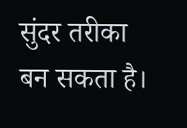सुंदर तरीका बन सकता है।